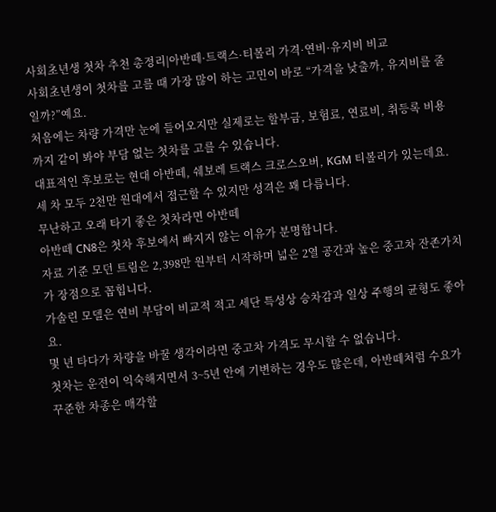사회초년생 첫차 추천 총정리|아반떼·트랙스·티볼리 가격·연비·유지비 비교
사회초년생이 첫차를 고를 때 가장 많이 하는 고민이 바로 “가격을 낮출까, 유지비를 줄일까?”예요.
처음에는 차량 가격만 눈에 들어오지만 실제로는 할부금, 보험료, 연료비, 취등록 비용까지 같이 봐야 부담 없는 첫차를 고를 수 있습니다.
대표적인 후보로는 현대 아반떼, 쉐보레 트랙스 크로스오버, KGM 티볼리가 있는데요.
세 차 모두 2천만 원대에서 접근할 수 있지만 성격은 꽤 다릅니다.
무난하고 오래 타기 좋은 첫차라면 아반떼
아반떼 CN8은 첫차 후보에서 빠지지 않는 이유가 분명합니다.
자료 기준 모던 트림은 2,398만 원부터 시작하며 넓은 2열 공간과 높은 중고차 잔존가치가 장점으로 꼽힙니다.
가솔린 모델은 연비 부담이 비교적 적고 세단 특성상 승차감과 일상 주행의 균형도 좋아요.
몇 년 타다가 차량을 바꿀 생각이라면 중고차 가격도 무시할 수 없습니다.
첫차는 운전이 익숙해지면서 3~5년 안에 기변하는 경우도 많은데, 아반떼처럼 수요가 꾸준한 차종은 매각할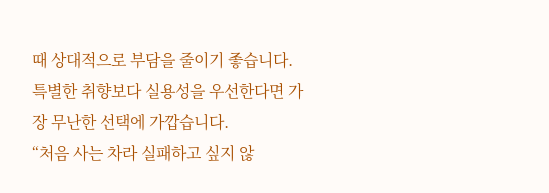때 상대적으로 부담을 줄이기 좋습니다.
특별한 취향보다 실용성을 우선한다면 가장 무난한 선택에 가깝습니다.
“처음 사는 차라 실패하고 싶지 않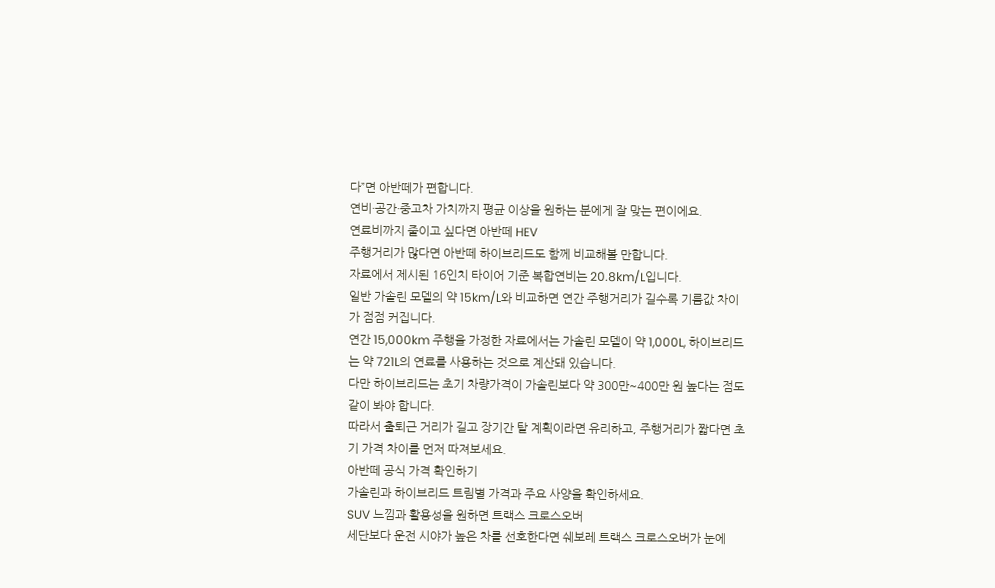다”면 아반떼가 편합니다.
연비·공간·중고차 가치까지 평균 이상을 원하는 분에게 잘 맞는 편이에요.
연료비까지 줄이고 싶다면 아반떼 HEV
주행거리가 많다면 아반떼 하이브리드도 함께 비교해볼 만합니다.
자료에서 제시된 16인치 타이어 기준 복합연비는 20.8km/L입니다.
일반 가솔린 모델의 약 15km/L와 비교하면 연간 주행거리가 길수록 기름값 차이가 점점 커집니다.
연간 15,000km 주행을 가정한 자료에서는 가솔린 모델이 약 1,000L, 하이브리드는 약 721L의 연료를 사용하는 것으로 계산돼 있습니다.
다만 하이브리드는 초기 차량가격이 가솔린보다 약 300만~400만 원 높다는 점도 같이 봐야 합니다.
따라서 출퇴근 거리가 길고 장기간 탈 계획이라면 유리하고, 주행거리가 짧다면 초기 가격 차이를 먼저 따져보세요.
아반떼 공식 가격 확인하기
가솔린과 하이브리드 트림별 가격과 주요 사양을 확인하세요.
SUV 느낌과 활용성을 원하면 트랙스 크로스오버
세단보다 운전 시야가 높은 차를 선호한다면 쉐보레 트랙스 크로스오버가 눈에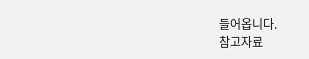들어옵니다.
참고자료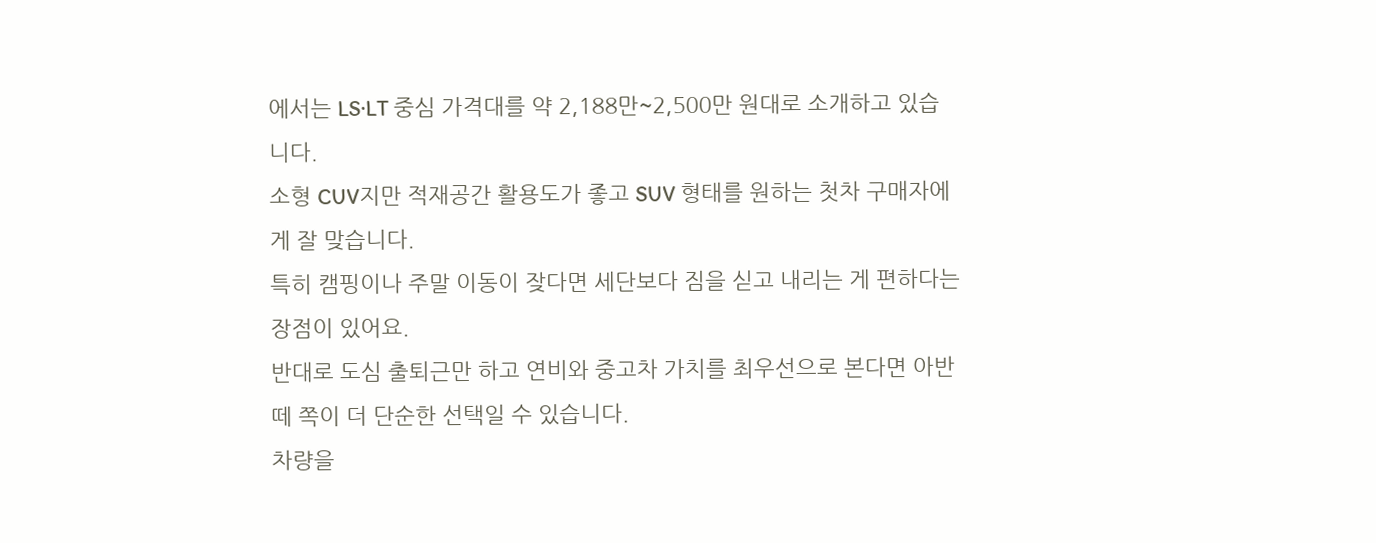에서는 LS·LT 중심 가격대를 약 2,188만~2,500만 원대로 소개하고 있습니다.
소형 CUV지만 적재공간 활용도가 좋고 SUV 형태를 원하는 첫차 구매자에게 잘 맞습니다.
특히 캠핑이나 주말 이동이 잦다면 세단보다 짐을 싣고 내리는 게 편하다는 장점이 있어요.
반대로 도심 출퇴근만 하고 연비와 중고차 가치를 최우선으로 본다면 아반떼 쪽이 더 단순한 선택일 수 있습니다.
차량을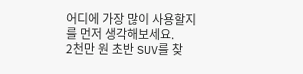어디에 가장 많이 사용할지를 먼저 생각해보세요.
2천만 원 초반 SUV를 찾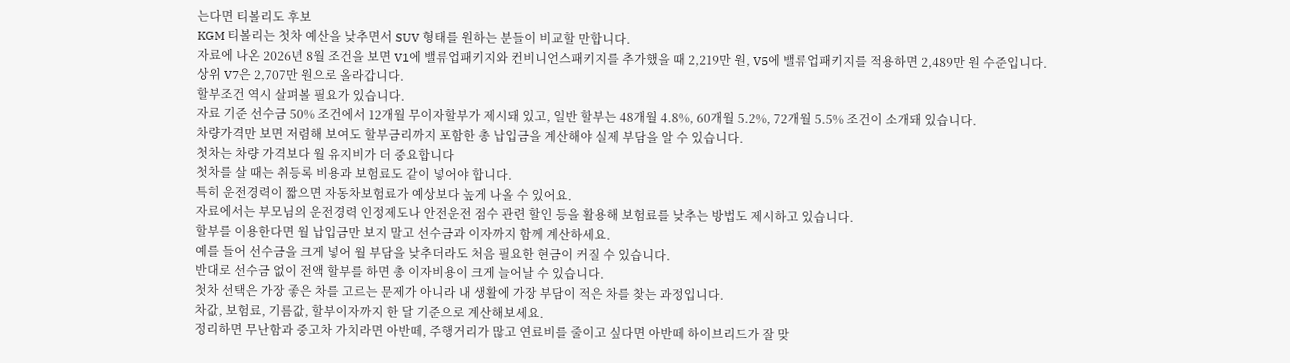는다면 티볼리도 후보
KGM 티볼리는 첫차 예산을 낮추면서 SUV 형태를 원하는 분들이 비교할 만합니다.
자료에 나온 2026년 8월 조건을 보면 V1에 밸류업패키지와 컨비니언스패키지를 추가했을 때 2,219만 원, V5에 밸류업패키지를 적용하면 2,489만 원 수준입니다.
상위 V7은 2,707만 원으로 올라갑니다.
할부조건 역시 살펴볼 필요가 있습니다.
자료 기준 선수금 50% 조건에서 12개월 무이자할부가 제시돼 있고, 일반 할부는 48개월 4.8%, 60개월 5.2%, 72개월 5.5% 조건이 소개돼 있습니다.
차량가격만 보면 저렴해 보여도 할부금리까지 포함한 총 납입금을 계산해야 실제 부담을 알 수 있습니다.
첫차는 차량 가격보다 월 유지비가 더 중요합니다
첫차를 살 때는 취등록 비용과 보험료도 같이 넣어야 합니다.
특히 운전경력이 짧으면 자동차보험료가 예상보다 높게 나올 수 있어요.
자료에서는 부모님의 운전경력 인정제도나 안전운전 점수 관련 할인 등을 활용해 보험료를 낮추는 방법도 제시하고 있습니다.
할부를 이용한다면 월 납입금만 보지 말고 선수금과 이자까지 함께 계산하세요.
예를 들어 선수금을 크게 넣어 월 부담을 낮추더라도 처음 필요한 현금이 커질 수 있습니다.
반대로 선수금 없이 전액 할부를 하면 총 이자비용이 크게 늘어날 수 있습니다.
첫차 선택은 가장 좋은 차를 고르는 문제가 아니라 내 생활에 가장 부담이 적은 차를 찾는 과정입니다.
차값, 보험료, 기름값, 할부이자까지 한 달 기준으로 계산해보세요.
정리하면 무난함과 중고차 가치라면 아반떼, 주행거리가 많고 연료비를 줄이고 싶다면 아반떼 하이브리드가 잘 맞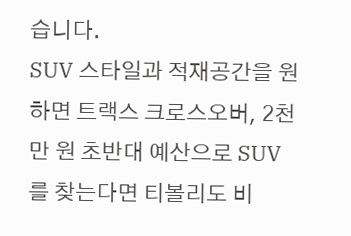습니다.
SUV 스타일과 적재공간을 원하면 트랙스 크로스오버, 2천만 원 초반대 예산으로 SUV를 찾는다면 티볼리도 비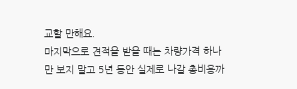교할 만해요.
마지막으로 견적을 받을 때는 차량가격 하나만 보지 말고 5년 동안 실제로 나갈 총비용까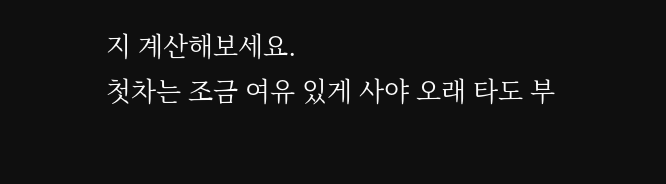지 계산해보세요.
첫차는 조금 여유 있게 사야 오래 타도 부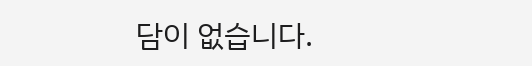담이 없습니다.